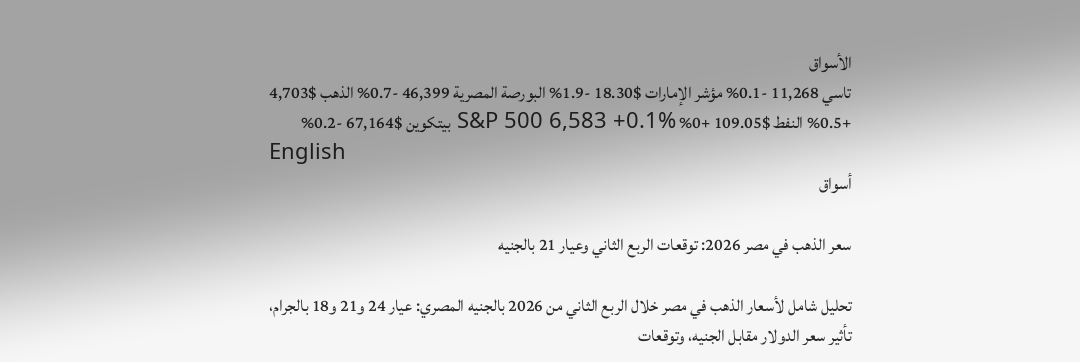الأسواق
تاسي 11,268 -0.1% مؤشر الإمارات $18.30 -1.9% البورصة المصرية 46,399 -0.7% الذهب $4,703 +0.5% النفط $109.05 +0% S&P 500 6,583 +0.1% بيتكوين $67,164 -0.2%
English
أسواق

سعر الذهب في مصر 2026: توقعات الربع الثاني وعيار 21 بالجنيه

تحليل شامل لأسعار الذهب في مصر خلال الربع الثاني من 2026 بالجنيه المصري: عيار 24 و21 و18 بالجرام، تأثير سعر الدولار مقابل الجنيه، وتوقعات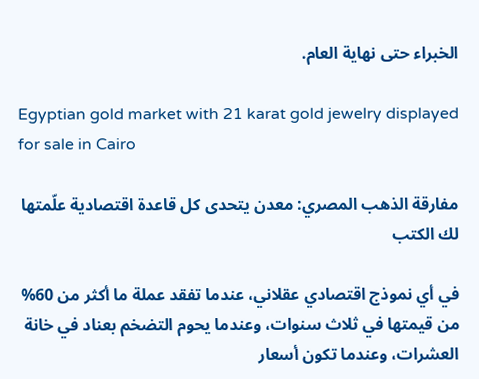الخبراء حتى نهاية العام.

Egyptian gold market with 21 karat gold jewelry displayed for sale in Cairo

مفارقة الذهب المصري: معدن يتحدى كل قاعدة اقتصادية علّمتها لك الكتب

في أي نموذج اقتصادي عقلاني، عندما تفقد عملة ما أكثر من 60% من قيمتها في ثلاث سنوات، وعندما يحوم التضخم بعناد في خانة العشرات، وعندما تكون أسعار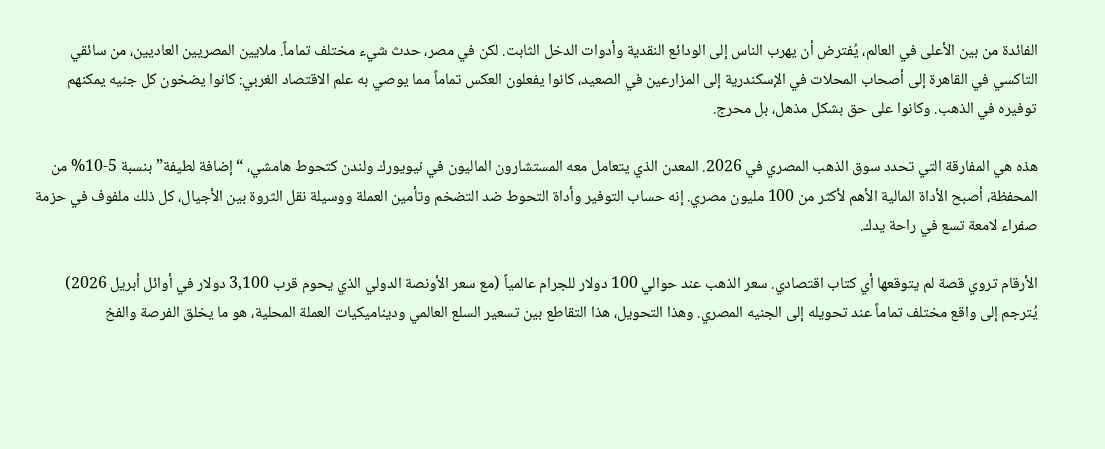الفائدة من بين الأعلى في العالم، يُفترض أن يهرب الناس إلى الودائع النقدية وأدوات الدخل الثابت. لكن في مصر، حدث شيء مختلف تماماً. ملايين المصريين العاديين، من سائقي التاكسي في القاهرة إلى أصحاب المحلات في الإسكندرية إلى المزارعين في الصعيد، كانوا يفعلون العكس تماماً مما يوصي به علم الاقتصاد الغربي: كانوا يضخون كل جنيه يمكنهم توفيره في الذهب. وكانوا على حق بشكل مذهل، بل محرج.

هذه هي المفارقة التي تحدد سوق الذهب المصري في 2026. المعدن الذي يتعامل معه المستشارون الماليون في نيويورك ولندن كتحوط هامشي، “إضافة لطيفة” بنسبة 5-10% من المحفظة، أصبح الأداة المالية الأهم لأكثر من 100 مليون مصري. إنه حساب التوفير وأداة التحوط ضد التضخم وتأمين العملة ووسيلة نقل الثروة بين الأجيال، كل ذلك ملفوف في حزمة صفراء لامعة تسع في راحة يدك.

الأرقام تروي قصة لم يتوقعها أي كتاب اقتصادي. سعر الذهب عند حوالي 100 دولار للجرام عالمياً (مع سعر الأونصة الدولي الذي يحوم قرب 3,100 دولار في أوائل أبريل 2026) يُترجم إلى واقع مختلف تماماً عند تحويله إلى الجنيه المصري. وهذا التحويل، هذا التقاطع بين تسعير السلع العالمي وديناميكيات العملة المحلية، هو ما يخلق الفرصة والفخ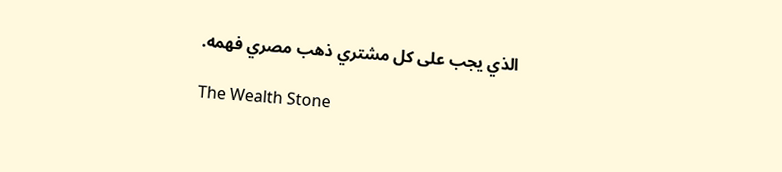الذي يجب على كل مشتري ذهب مصري فهمه.

The Wealth Stone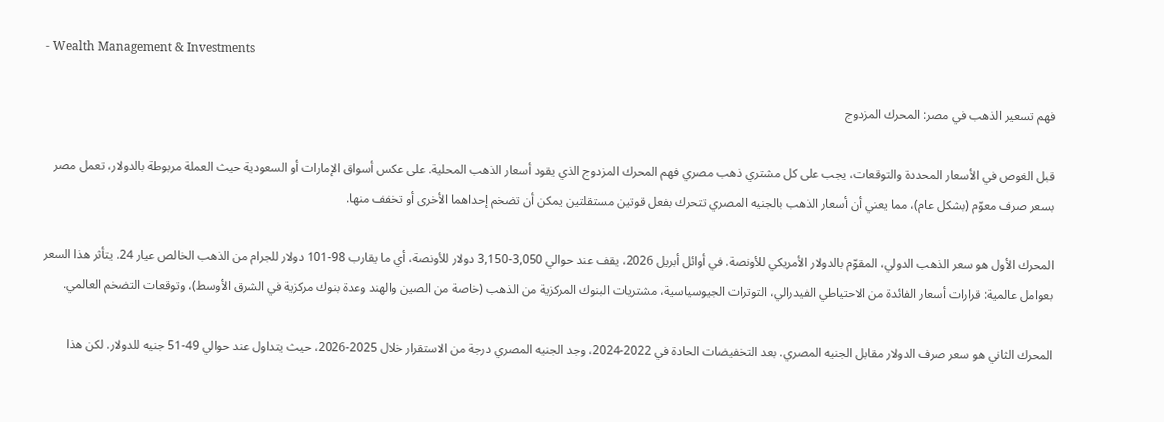- Wealth Management & Investments

فهم تسعير الذهب في مصر: المحرك المزدوج

قبل الغوص في الأسعار المحددة والتوقعات، يجب على كل مشتري ذهب مصري فهم المحرك المزدوج الذي يقود أسعار الذهب المحلية. على عكس أسواق الإمارات أو السعودية حيث العملة مربوطة بالدولار، تعمل مصر بسعر صرف معوّم (بشكل عام)، مما يعني أن أسعار الذهب بالجنيه المصري تتحرك بفعل قوتين مستقلتين يمكن أن تضخم إحداهما الأخرى أو تخفف منها.

المحرك الأول هو سعر الذهب الدولي، المقوّم بالدولار الأمريكي للأونصة. في أوائل أبريل 2026، يقف عند حوالي 3,050-3,150 دولار للأونصة، أي ما يقارب 98-101 دولار للجرام من الذهب الخالص عيار 24. يتأثر هذا السعر بعوامل عالمية: قرارات أسعار الفائدة من الاحتياطي الفيدرالي، التوترات الجيوسياسية، مشتريات البنوك المركزية من الذهب (خاصة من الصين والهند وعدة بنوك مركزية في الشرق الأوسط)، وتوقعات التضخم العالمي.

المحرك الثاني هو سعر صرف الدولار مقابل الجنيه المصري. بعد التخفيضات الحادة في 2022-2024، وجد الجنيه المصري درجة من الاستقرار خلال 2025-2026، حيث يتداول عند حوالي 49-51 جنيه للدولار. لكن هذا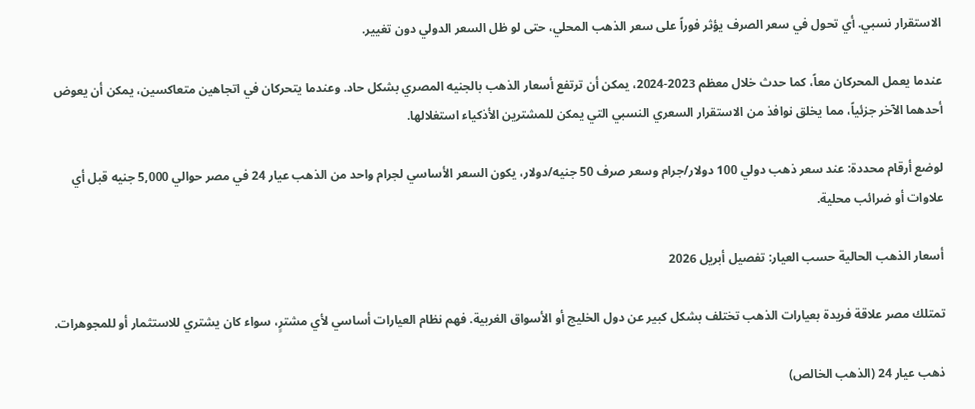الاستقرار نسبي. أي تحول في سعر الصرف يؤثر فوراً على سعر الذهب المحلي، حتى لو ظل السعر الدولي دون تغيير.

عندما يعمل المحركان معاً، كما حدث خلال معظم 2023-2024، يمكن أن ترتفع أسعار الذهب بالجنيه المصري بشكل حاد. وعندما يتحركان في اتجاهين متعاكسين، يمكن أن يعوض أحدهما الآخر جزئياً، مما يخلق نوافذ من الاستقرار السعري النسبي التي يمكن للمشترين الأذكياء استغلالها.

لوضع أرقام محددة: عند سعر ذهب دولي 100 دولار/جرام وسعر صرف 50 جنيه/دولار، يكون السعر الأساسي لجرام واحد من الذهب عيار 24 في مصر حوالي 5,000 جنيه قبل أي علاوات أو ضرائب محلية.

أسعار الذهب الحالية حسب العيار: تفصيل أبريل 2026

تمتلك مصر علاقة فريدة بعيارات الذهب تختلف بشكل كبير عن دول الخليج أو الأسواق الغربية. فهم نظام العيارات أساسي لأي مشترٍ، سواء كان يشتري للاستثمار أو للمجوهرات.

ذهب عيار 24 (الذهب الخالص)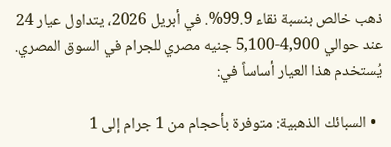ذهب خالص بنسبة نقاء 99.9%. في أبريل 2026، يتداول عيار 24 عند حوالي 4,900-5,100 جنيه مصري للجرام في السوق المصري. يُستخدم هذا العيار أساساً في:

  • السبائك الذهبية: متوفرة بأحجام من 1 جرام إلى 1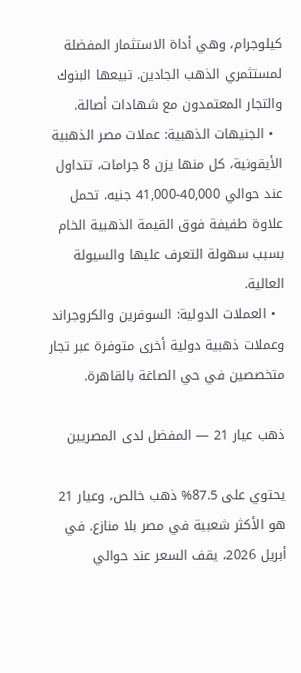كيلوجرام، وهي أداة الاستثمار المفضلة لمستثمري الذهب الجادين. تبيعها البنوك والتجار المعتمدون مع شهادات أصالة.
  • الجنيهات الذهبية: عملات مصر الذهبية الأيقونية، كل منها يزن 8 جرامات، تتداول عند حوالي 40,000-41,000 جنيه. تحمل علاوة طفيفة فوق القيمة الذهبية الخام بسبب سهولة التعرف عليها والسيولة العالية.
  • العملات الدولية: السوفرين والكروجراند وعملات ذهبية دولية أخرى متوفرة عبر تجار متخصصين في حي الصاغة بالقاهرة.

ذهب عيار 21 — المفضل لدى المصريين

يحتوي على 87.5% ذهب خالص، وعيار 21 هو الأكثر شعبية في مصر بلا منازع. في أبريل 2026، يقف السعر عند حوالي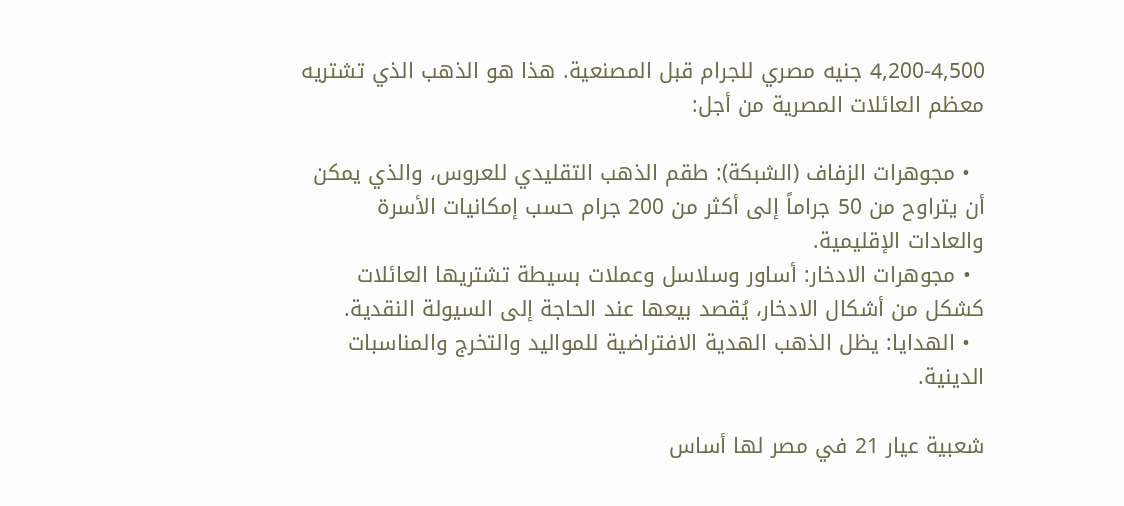4,200-4,500 جنيه مصري للجرام قبل المصنعية. هذا هو الذهب الذي تشتريه معظم العائلات المصرية من أجل:

  • مجوهرات الزفاف (الشبكة): طقم الذهب التقليدي للعروس، والذي يمكن أن يتراوح من 50 جراماً إلى أكثر من 200 جرام حسب إمكانيات الأسرة والعادات الإقليمية.
  • مجوهرات الادخار: أساور وسلاسل وعملات بسيطة تشتريها العائلات كشكل من أشكال الادخار، يُقصد بيعها عند الحاجة إلى السيولة النقدية.
  • الهدايا: يظل الذهب الهدية الافتراضية للمواليد والتخرج والمناسبات الدينية.

شعبية عيار 21 في مصر لها أساس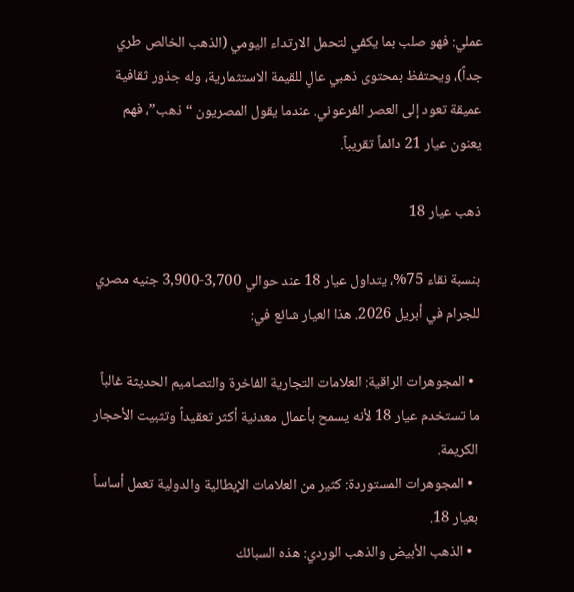عملي: فهو صلب بما يكفي لتحمل الارتداء اليومي (الذهب الخالص طري جداً)، ويحتفظ بمحتوى ذهبي عالٍ للقيمة الاستثمارية، وله جذور ثقافية عميقة تعود إلى العصر الفرعوني. عندما يقول المصريون “ذهب”، فهم يعنون عيار 21 دائماً تقريباً.

ذهب عيار 18

بنسبة نقاء 75%، يتداول عيار 18 عند حوالي 3,700-3,900 جنيه مصري للجرام في أبريل 2026. هذا العيار شائع في:

  • المجوهرات الراقية: العلامات التجارية الفاخرة والتصاميم الحديثة غالباً ما تستخدم عيار 18 لأنه يسمح بأعمال معدنية أكثر تعقيداً وتثبيت الأحجار الكريمة.
  • المجوهرات المستوردة: كثير من العلامات الإيطالية والدولية تعمل أساساً بعيار 18.
  • الذهب الأبيض والذهب الوردي: هذه السبائك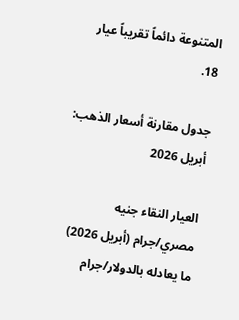المتنوعة دائماً تقريباً عيار 18.

جدول مقارنة أسعار الذهب: أبريل 2026

العيار النقاء جنيه مصري/جرام (أبريل 2026) ما يعادله بالدولار/جرام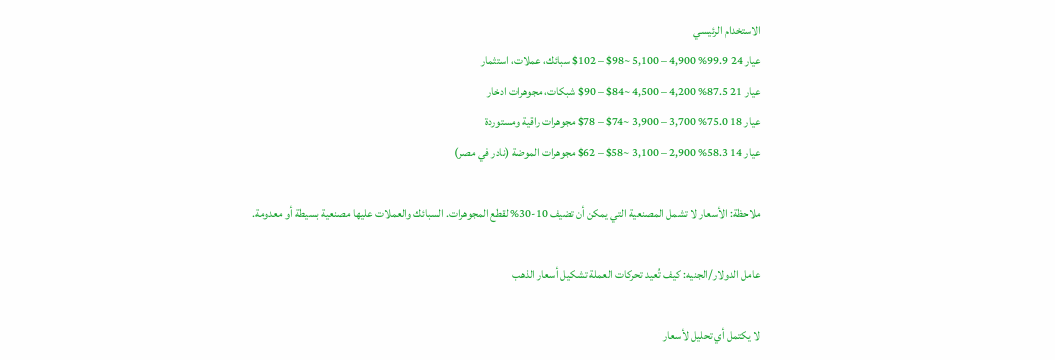الاستخدام الرئيسي
عيار 24 99.9% 4,900 – 5,100 ~98$ – 102$ سبائك، عملات، استثمار
عيار 21 87.5% 4,200 – 4,500 ~84$ – 90$ شبكات، مجوهرات ادخار
عيار 18 75.0% 3,700 – 3,900 ~74$ – 78$ مجوهرات راقية ومستوردة
عيار 14 58.3% 2,900 – 3,100 ~58$ – 62$ مجوهرات الموضة (نادر في مصر)

ملاحظة: الأسعار لا تشمل المصنعية التي يمكن أن تضيف 10-30% لقطع المجوهرات. السبائك والعملات عليها مصنعية بسيطة أو معدومة.

عامل الدولار/الجنيه: كيف تُعيد تحركات العملة تشكيل أسعار الذهب

لا يكتمل أي تحليل لأسعار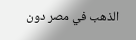الذهب في مصر دون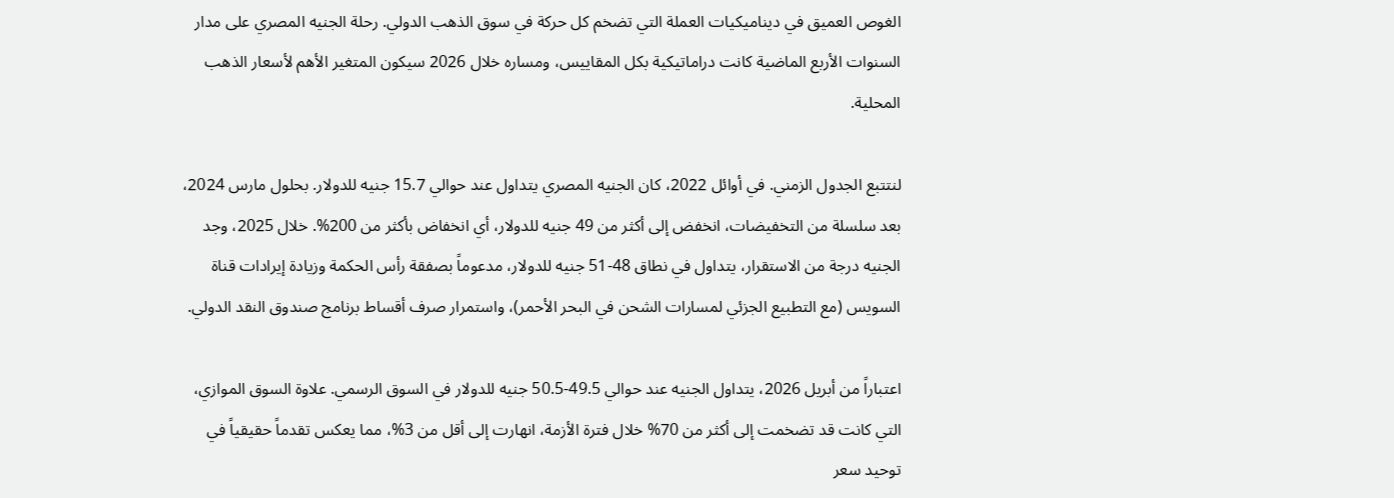الغوص العميق في ديناميكيات العملة التي تضخم كل حركة في سوق الذهب الدولي. رحلة الجنيه المصري على مدار السنوات الأربع الماضية كانت دراماتيكية بكل المقاييس، ومساره خلال 2026 سيكون المتغير الأهم لأسعار الذهب المحلية.

لنتتبع الجدول الزمني. في أوائل 2022، كان الجنيه المصري يتداول عند حوالي 15.7 جنيه للدولار. بحلول مارس 2024، بعد سلسلة من التخفيضات، انخفض إلى أكثر من 49 جنيه للدولار، أي انخفاض بأكثر من 200%. خلال 2025، وجد الجنيه درجة من الاستقرار، يتداول في نطاق 48-51 جنيه للدولار، مدعوماً بصفقة رأس الحكمة وزيادة إيرادات قناة السويس (مع التطبيع الجزئي لمسارات الشحن في البحر الأحمر)، واستمرار صرف أقساط برنامج صندوق النقد الدولي.

اعتباراً من أبريل 2026، يتداول الجنيه عند حوالي 49.5-50.5 جنيه للدولار في السوق الرسمي. علاوة السوق الموازي، التي كانت قد تضخمت إلى أكثر من 70% خلال فترة الأزمة، انهارت إلى أقل من 3%، مما يعكس تقدماً حقيقياً في توحيد سعر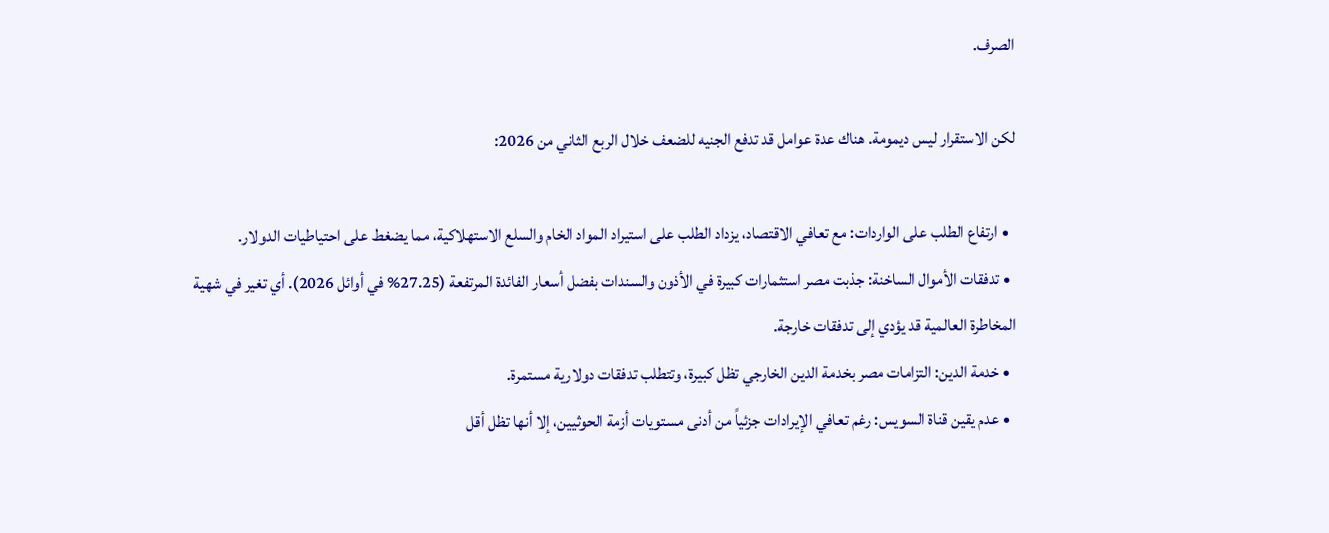الصرف.

لكن الاستقرار ليس ديمومة. هناك عدة عوامل قد تدفع الجنيه للضعف خلال الربع الثاني من 2026:

  • ارتفاع الطلب على الواردات: مع تعافي الاقتصاد، يزداد الطلب على استيراد المواد الخام والسلع الاستهلاكية، مما يضغط على احتياطيات الدولار.
  • تدفقات الأموال الساخنة: جذبت مصر استثمارات كبيرة في الأذون والسندات بفضل أسعار الفائدة المرتفعة (27.25% في أوائل 2026). أي تغير في شهية المخاطرة العالمية قد يؤدي إلى تدفقات خارجة.
  • خدمة الدين: التزامات مصر بخدمة الدين الخارجي تظل كبيرة، وتتطلب تدفقات دولارية مستمرة.
  • عدم يقين قناة السويس: رغم تعافي الإيرادات جزئياً من أدنى مستويات أزمة الحوثيين، إلا أنها تظل أقل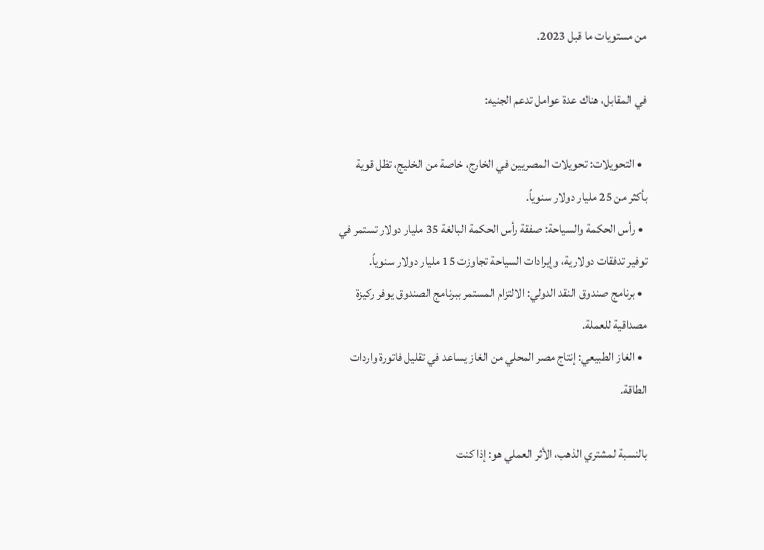من مستويات ما قبل 2023.

في المقابل، هناك عدة عوامل تدعم الجنيه:

  • التحويلات: تحويلات المصريين في الخارج، خاصة من الخليج، تظل قوية بأكثر من 25 مليار دولار سنوياً.
  • رأس الحكمة والسياحة: صفقة رأس الحكمة البالغة 35 مليار دولار تستمر في توفير تدفقات دولارية، وإيرادات السياحة تجاوزت 15 مليار دولار سنوياً.
  • برنامج صندوق النقد الدولي: الالتزام المستمر ببرنامج الصندوق يوفر ركيزة مصداقية للعملة.
  • الغاز الطبيعي: إنتاج مصر المحلي من الغاز يساعد في تقليل فاتورة واردات الطاقة.

بالنسبة لمشتري الذهب، الأثر العملي هو: إذا كنت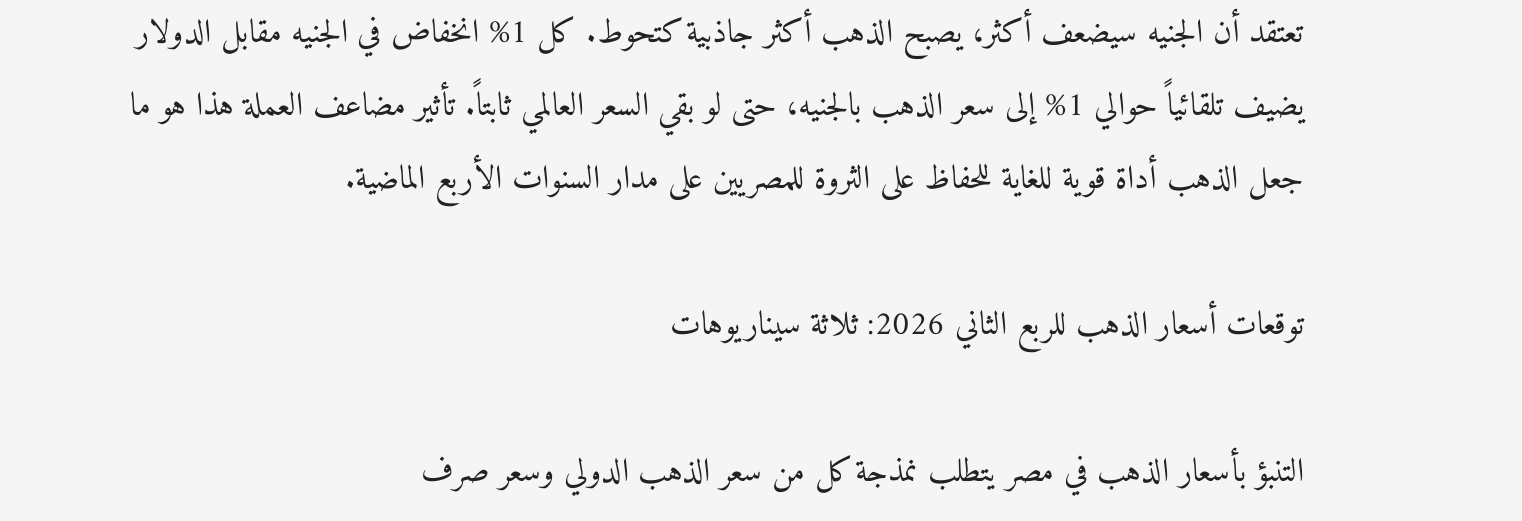تعتقد أن الجنيه سيضعف أكثر، يصبح الذهب أكثر جاذبية كتحوط. كل 1% انخفاض في الجنيه مقابل الدولار يضيف تلقائياً حوالي 1% إلى سعر الذهب بالجنيه، حتى لو بقي السعر العالمي ثابتاً. تأثير مضاعف العملة هذا هو ما جعل الذهب أداة قوية للغاية للحفاظ على الثروة للمصريين على مدار السنوات الأربع الماضية.

توقعات أسعار الذهب للربع الثاني 2026: ثلاثة سيناريوهات

التنبؤ بأسعار الذهب في مصر يتطلب نمذجة كل من سعر الذهب الدولي وسعر صرف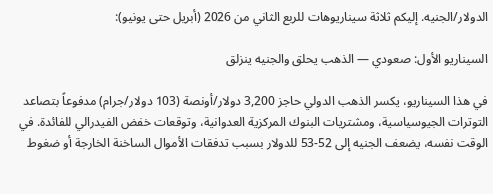الدولار/الجنيه. إليكم ثلاثة سيناريوهات للربع الثاني من 2026 (أبريل حتى يونيو):

السيناريو الأول: صعودي — الذهب يحلق والجنيه ينزلق

في هذا السيناريو، يكسر الذهب الدولي حاجز 3,200 دولار/أونصة (103 دولار/جرام) مدفوعاً بتصاعد التوترات الجيوسياسية، ومشتريات البنوك المركزية العدوانية، وتوقعات خفض الفيدرالي للفائدة. في الوقت نفسه، يضعف الجنيه إلى 52-53 للدولار بسبب تدفقات الأموال الساخنة الخارجة أو ضغوط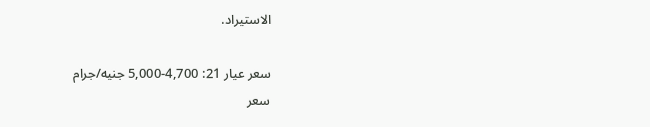الاستيراد.

سعر عيار 21: 4,700-5,000 جنيه/جرام
سعر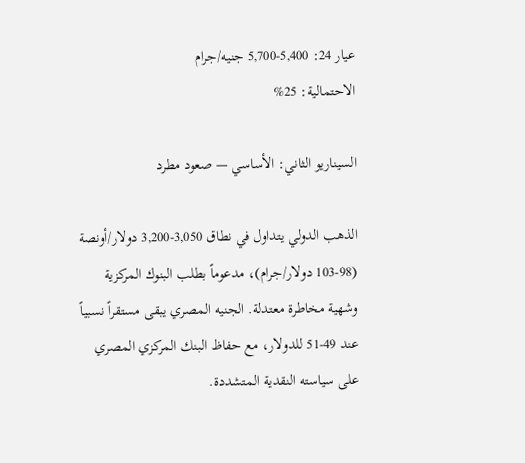عيار 24: 5,400-5,700 جنيه/جرام
الاحتمالية: 25%

السيناريو الثاني: الأساسي — صعود مطرد

الذهب الدولي يتداول في نطاق 3,050-3,200 دولار/أونصة (98-103 دولار/جرام)، مدعوماً بطلب البنوك المركزية وشهية مخاطرة معتدلة. الجنيه المصري يبقى مستقراً نسبياً عند 49-51 للدولار، مع حفاظ البنك المركزي المصري على سياسته النقدية المتشددة.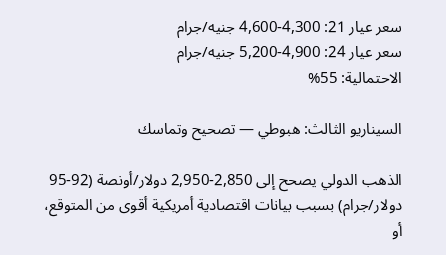سعر عيار 21: 4,300-4,600 جنيه/جرام
سعر عيار 24: 4,900-5,200 جنيه/جرام
الاحتمالية: 55%

السيناريو الثالث: هبوطي — تصحيح وتماسك

الذهب الدولي يصحح إلى 2,850-2,950 دولار/أونصة (92-95 دولار/جرام) بسبب بيانات اقتصادية أمريكية أقوى من المتوقع، أو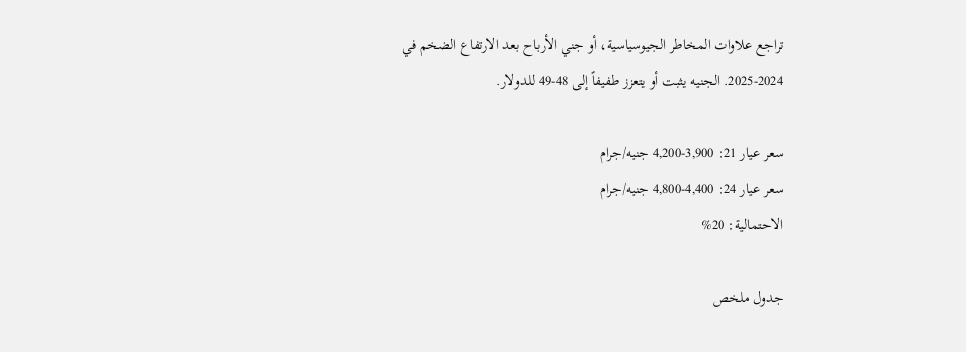تراجع علاوات المخاطر الجيوسياسية، أو جني الأرباح بعد الارتفاع الضخم في 2024-2025. الجنيه يثبت أو يتعزز طفيفاً إلى 48-49 للدولار.

سعر عيار 21: 3,900-4,200 جنيه/جرام
سعر عيار 24: 4,400-4,800 جنيه/جرام
الاحتمالية: 20%

جدول ملخص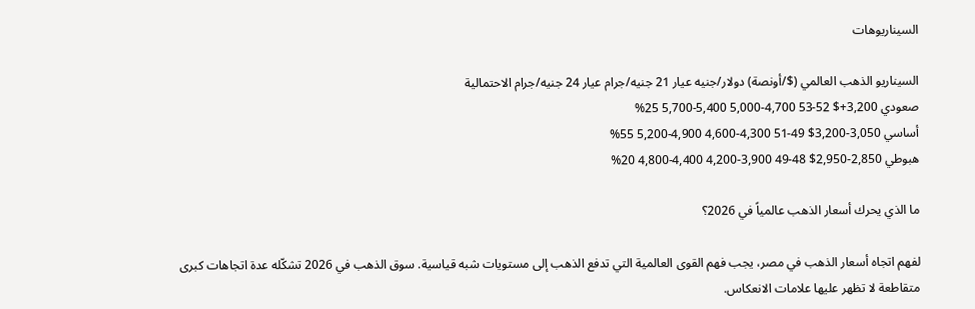السيناريوهات

السيناريو الذهب العالمي ($/أونصة) دولار/جنيه عيار 21 جنيه/جرام عيار 24 جنيه/جرام الاحتمالية
صعودي 3,200+$ 52-53 4,700-5,000 5,400-5,700 25%
أساسي 3,050-3,200$ 49-51 4,300-4,600 4,900-5,200 55%
هبوطي 2,850-2,950$ 48-49 3,900-4,200 4,400-4,800 20%

ما الذي يحرك أسعار الذهب عالمياً في 2026؟

لفهم اتجاه أسعار الذهب في مصر، يجب فهم القوى العالمية التي تدفع الذهب إلى مستويات شبه قياسية. سوق الذهب في 2026 تشكّله عدة اتجاهات كبرى متقاطعة لا تظهر عليها علامات الانعكاس.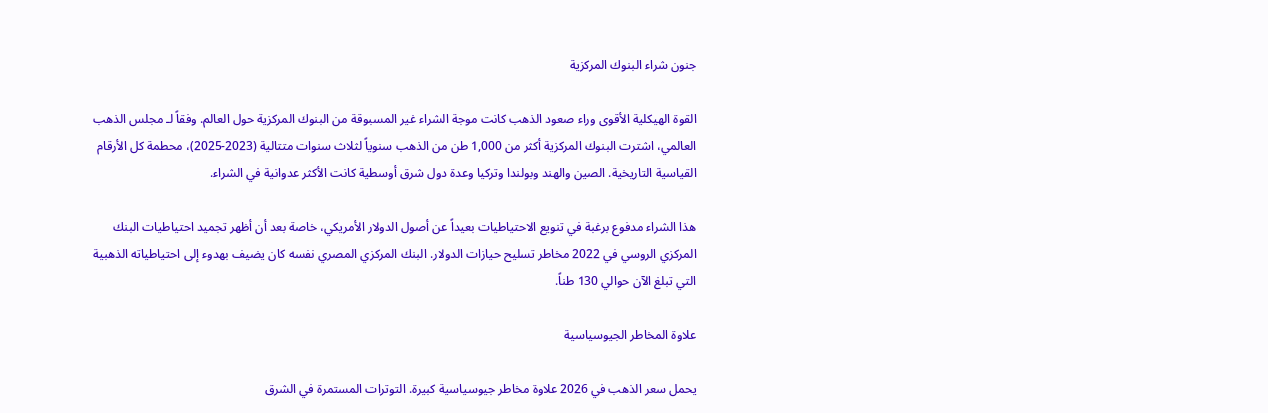جنون شراء البنوك المركزية

القوة الهيكلية الأقوى وراء صعود الذهب كانت موجة الشراء غير المسبوقة من البنوك المركزية حول العالم. وفقاً لـ مجلس الذهب العالمي، اشترت البنوك المركزية أكثر من 1,000 طن من الذهب سنوياً لثلاث سنوات متتالية (2023-2025)، محطمة كل الأرقام القياسية التاريخية. الصين والهند وبولندا وتركيا وعدة دول شرق أوسطية كانت الأكثر عدوانية في الشراء.

هذا الشراء مدفوع برغبة في تنويع الاحتياطيات بعيداً عن أصول الدولار الأمريكي، خاصة بعد أن أظهر تجميد احتياطيات البنك المركزي الروسي في 2022 مخاطر تسليح حيازات الدولار. البنك المركزي المصري نفسه كان يضيف بهدوء إلى احتياطياته الذهبية التي تبلغ الآن حوالي 130 طناً.

علاوة المخاطر الجيوسياسية

يحمل سعر الذهب في 2026 علاوة مخاطر جيوسياسية كبيرة. التوترات المستمرة في الشرق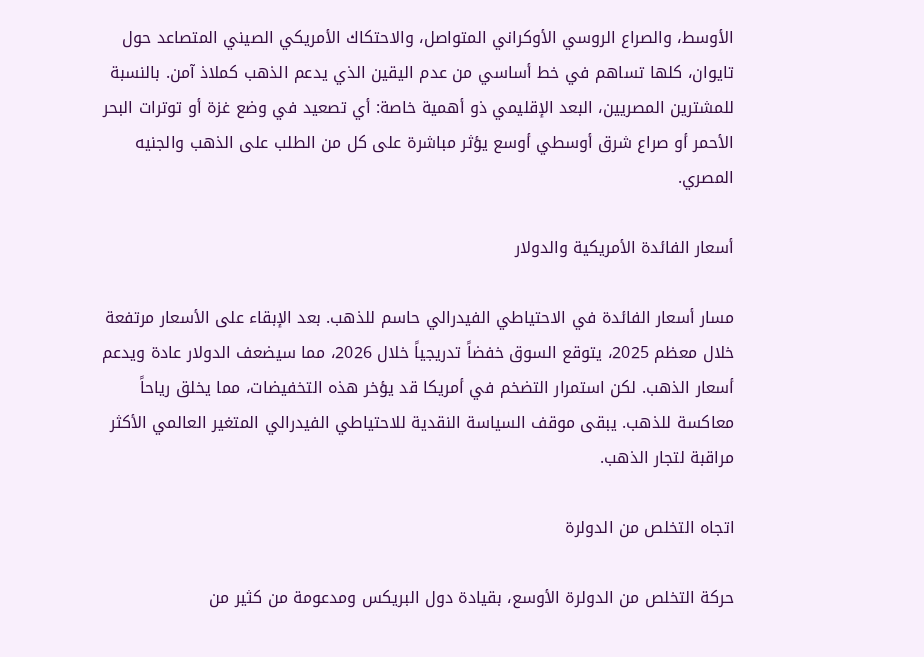الأوسط، والصراع الروسي الأوكراني المتواصل، والاحتكاك الأمريكي الصيني المتصاعد حول تايوان، كلها تساهم في خط أساسي من عدم اليقين الذي يدعم الذهب كملاذ آمن. بالنسبة للمشترين المصريين، البعد الإقليمي ذو أهمية خاصة: أي تصعيد في وضع غزة أو توترات البحر الأحمر أو صراع شرق أوسطي أوسع يؤثر مباشرة على كل من الطلب على الذهب والجنيه المصري.

أسعار الفائدة الأمريكية والدولار

مسار أسعار الفائدة في الاحتياطي الفيدرالي حاسم للذهب. بعد الإبقاء على الأسعار مرتفعة خلال معظم 2025، يتوقع السوق خفضاً تدريجياً خلال 2026، مما سيضعف الدولار عادة ويدعم أسعار الذهب. لكن استمرار التضخم في أمريكا قد يؤخر هذه التخفيضات، مما يخلق رياحاً معاكسة للذهب. يبقى موقف السياسة النقدية للاحتياطي الفيدرالي المتغير العالمي الأكثر مراقبة لتجار الذهب.

اتجاه التخلص من الدولرة

حركة التخلص من الدولرة الأوسع، بقيادة دول البريكس ومدعومة من كثير من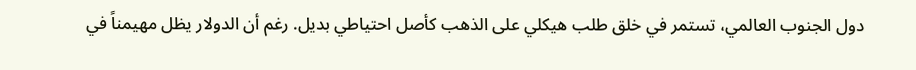دول الجنوب العالمي، تستمر في خلق طلب هيكلي على الذهب كأصل احتياطي بديل. رغم أن الدولار يظل مهيمناً في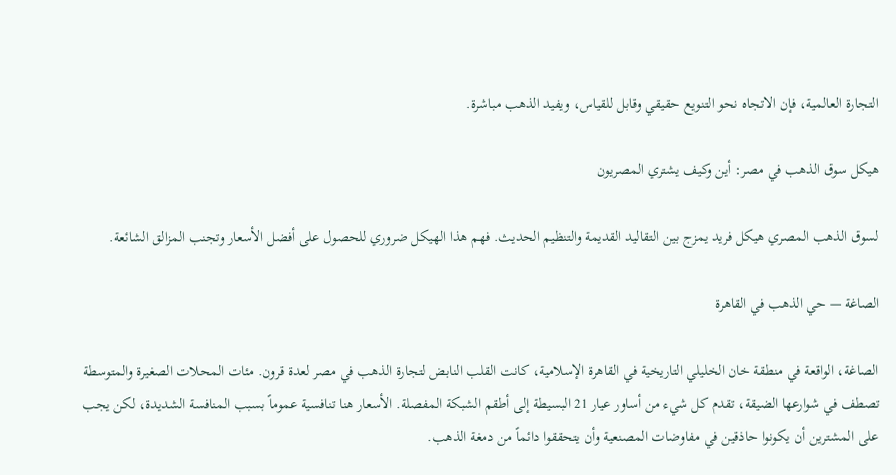التجارة العالمية، فإن الاتجاه نحو التنويع حقيقي وقابل للقياس، ويفيد الذهب مباشرة.

هيكل سوق الذهب في مصر: أين وكيف يشتري المصريون

لسوق الذهب المصري هيكل فريد يمزج بين التقاليد القديمة والتنظيم الحديث. فهم هذا الهيكل ضروري للحصول على أفضل الأسعار وتجنب المزالق الشائعة.

الصاغة — حي الذهب في القاهرة

الصاغة، الواقعة في منطقة خان الخليلي التاريخية في القاهرة الإسلامية، كانت القلب النابض لتجارة الذهب في مصر لعدة قرون. مئات المحلات الصغيرة والمتوسطة تصطف في شوارعها الضيقة، تقدم كل شيء من أساور عيار 21 البسيطة إلى أطقم الشبكة المفصلة. الأسعار هنا تنافسية عموماً بسبب المنافسة الشديدة، لكن يجب على المشترين أن يكونوا حاذقين في مفاوضات المصنعية وأن يتحققوا دائماً من دمغة الذهب.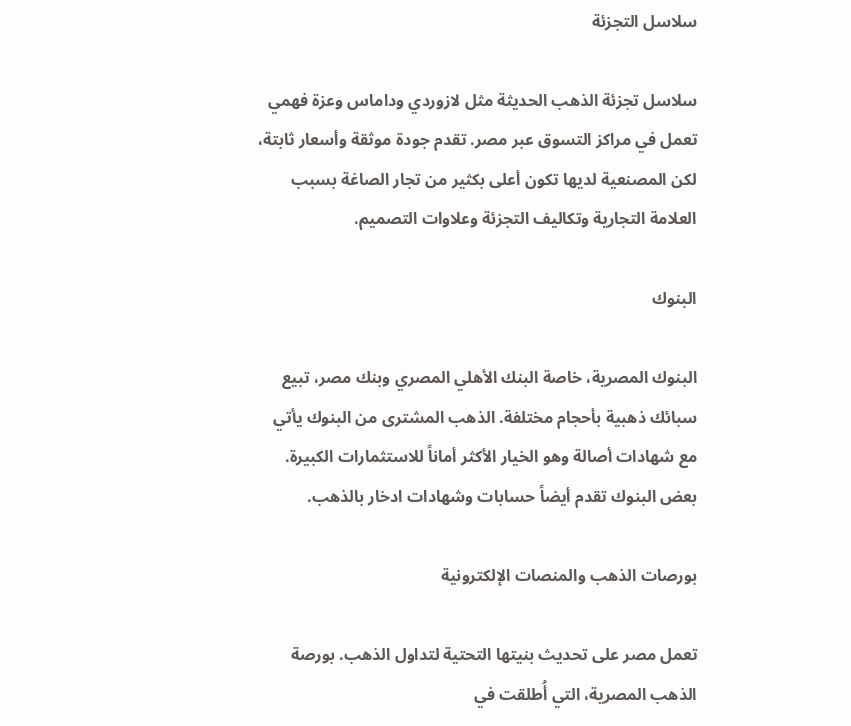سلاسل التجزئة

سلاسل تجزئة الذهب الحديثة مثل لازوردي وداماس وعزة فهمي تعمل في مراكز التسوق عبر مصر. تقدم جودة موثقة وأسعار ثابتة، لكن المصنعية لديها تكون أعلى بكثير من تجار الصاغة بسبب العلامة التجارية وتكاليف التجزئة وعلاوات التصميم.

البنوك

البنوك المصرية، خاصة البنك الأهلي المصري وبنك مصر، تبيع سبائك ذهبية بأحجام مختلفة. الذهب المشترى من البنوك يأتي مع شهادات أصالة وهو الخيار الأكثر أماناً للاستثمارات الكبيرة. بعض البنوك تقدم أيضاً حسابات وشهادات ادخار بالذهب.

بورصات الذهب والمنصات الإلكترونية

تعمل مصر على تحديث بنيتها التحتية لتداول الذهب. بورصة الذهب المصرية، التي أُطلقت في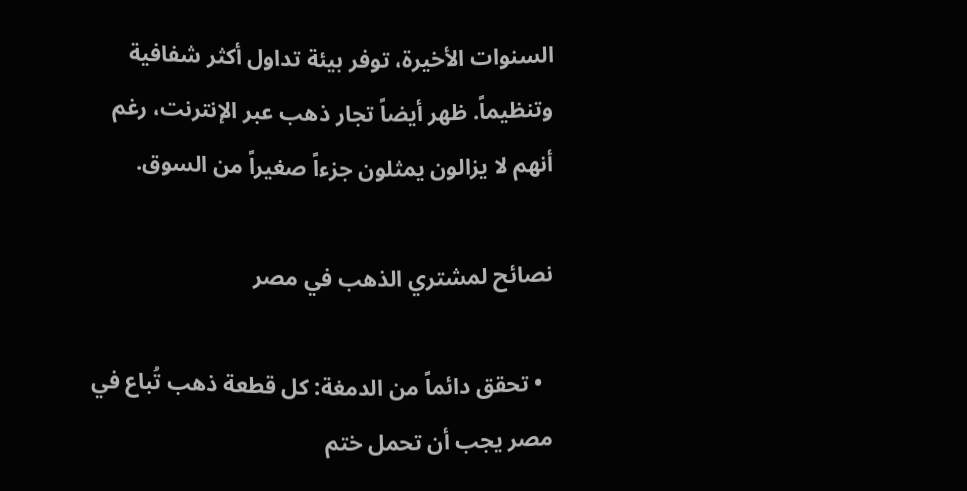السنوات الأخيرة، توفر بيئة تداول أكثر شفافية وتنظيماً. ظهر أيضاً تجار ذهب عبر الإنترنت، رغم أنهم لا يزالون يمثلون جزءاً صغيراً من السوق.

نصائح لمشتري الذهب في مصر

  • تحقق دائماً من الدمغة: كل قطعة ذهب تُباع في مصر يجب أن تحمل ختم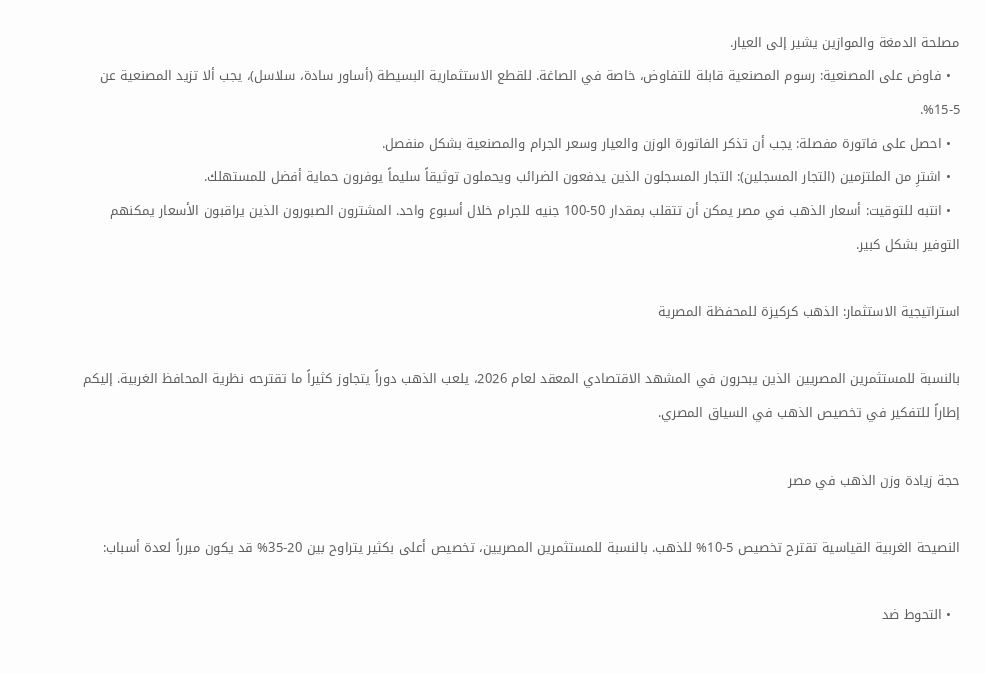مصلحة الدمغة والموازين يشير إلى العيار.
  • فاوض على المصنعية: رسوم المصنعية قابلة للتفاوض، خاصة في الصاغة. للقطع الاستثمارية البسيطة (أساور سادة، سلاسل)، يجب ألا تزيد المصنعية عن 5-15%.
  • احصل على فاتورة مفصلة: يجب أن تذكر الفاتورة الوزن والعيار وسعر الجرام والمصنعية بشكل منفصل.
  • اشترِ من الملتزمين (التجار المسجلين): التجار المسجلون الذين يدفعون الضرائب ويحملون توثيقاً سليماً يوفرون حماية أفضل للمستهلك.
  • انتبه للتوقيت: أسعار الذهب في مصر يمكن أن تتقلب بمقدار 50-100 جنيه للجرام خلال أسبوع واحد. المشترون الصبورون الذين يراقبون الأسعار يمكنهم التوفير بشكل كبير.

استراتيجية الاستثمار: الذهب كركيزة للمحفظة المصرية

بالنسبة للمستثمرين المصريين الذين يبحرون في المشهد الاقتصادي المعقد لعام 2026، يلعب الذهب دوراً يتجاوز كثيراً ما تقترحه نظرية المحافظ الغربية. إليكم إطاراً للتفكير في تخصيص الذهب في السياق المصري.

حجة زيادة وزن الذهب في مصر

النصيحة الغربية القياسية تقترح تخصيص 5-10% للذهب. بالنسبة للمستثمرين المصريين، تخصيص أعلى بكثير يتراوح بين 20-35% قد يكون مبرراً لعدة أسباب:

  • التحوط ضد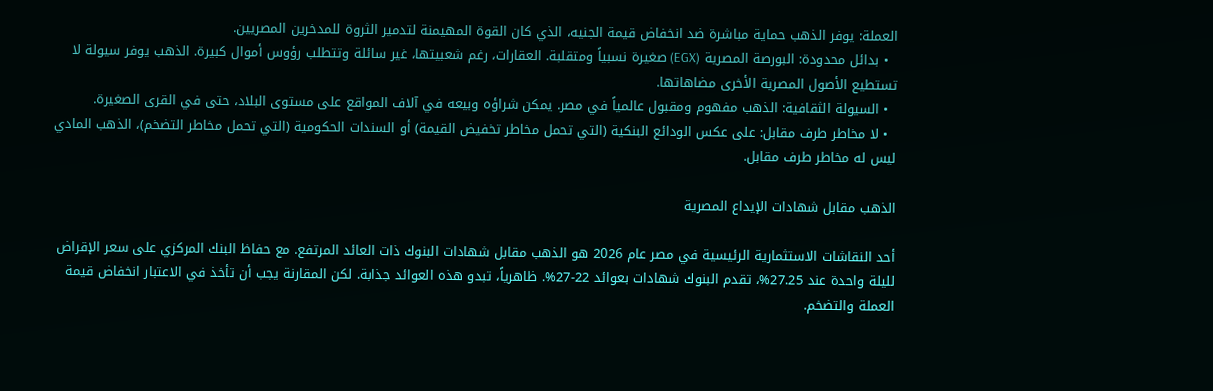العملة: يوفر الذهب حماية مباشرة ضد انخفاض قيمة الجنيه، الذي كان القوة المهيمنة لتدمير الثروة للمدخرين المصريين.
  • بدائل محدودة: البورصة المصرية (EGX) صغيرة نسبياً ومتقلبة. العقارات، رغم شعبيتها، غير سائلة وتتطلب رؤوس أموال كبيرة. الذهب يوفر سيولة لا تستطيع الأصول المصرية الأخرى مضاهاتها.
  • السيولة الثقافية: الذهب مفهوم ومقبول عالمياً في مصر. يمكن شراؤه وبيعه في آلاف المواقع على مستوى البلاد، حتى في القرى الصغيرة.
  • لا مخاطر طرف مقابل: على عكس الودائع البنكية (التي تحمل مخاطر تخفيض القيمة) أو السندات الحكومية (التي تحمل مخاطر التضخم)، الذهب المادي ليس له مخاطر طرف مقابل.

الذهب مقابل شهادات الإيداع المصرية

أحد النقاشات الاستثمارية الرئيسية في مصر عام 2026 هو الذهب مقابل شهادات البنوك ذات العائد المرتفع. مع حفاظ البنك المركزي على سعر الإقراض لليلة واحدة عند 27.25%، تقدم البنوك شهادات بعوائد 22-27%. ظاهرياً، تبدو هذه العوائد جذابة. لكن المقارنة يجب أن تأخذ في الاعتبار انخفاض قيمة العملة والتضخم.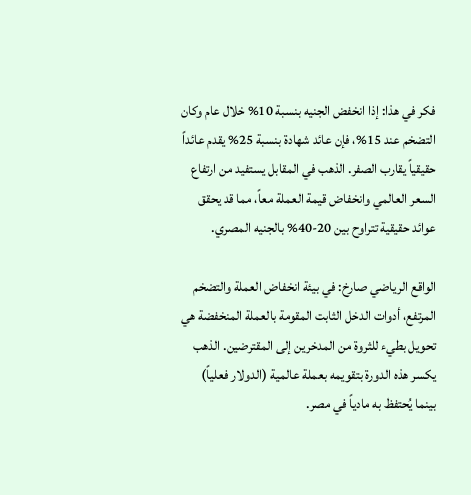فكر في هذا: إذا انخفض الجنيه بنسبة 10% خلال عام وكان التضخم عند 15%، فإن عائد شهادة بنسبة 25% يقدم عائداً حقيقياً يقارب الصفر. الذهب في المقابل يستفيد من ارتفاع السعر العالمي وانخفاض قيمة العملة معاً، مما قد يحقق عوائد حقيقية تتراوح بين 20-40% بالجنيه المصري.

الواقع الرياضي صارخ: في بيئة انخفاض العملة والتضخم المرتفع، أدوات الدخل الثابت المقومة بالعملة المنخفضة هي تحويل بطيء للثروة من المدخرين إلى المقترضين. الذهب يكسر هذه الدورة بتقويمه بعملة عالمية (الدولار فعلياً) بينما يُحتفظ به مادياً في مصر.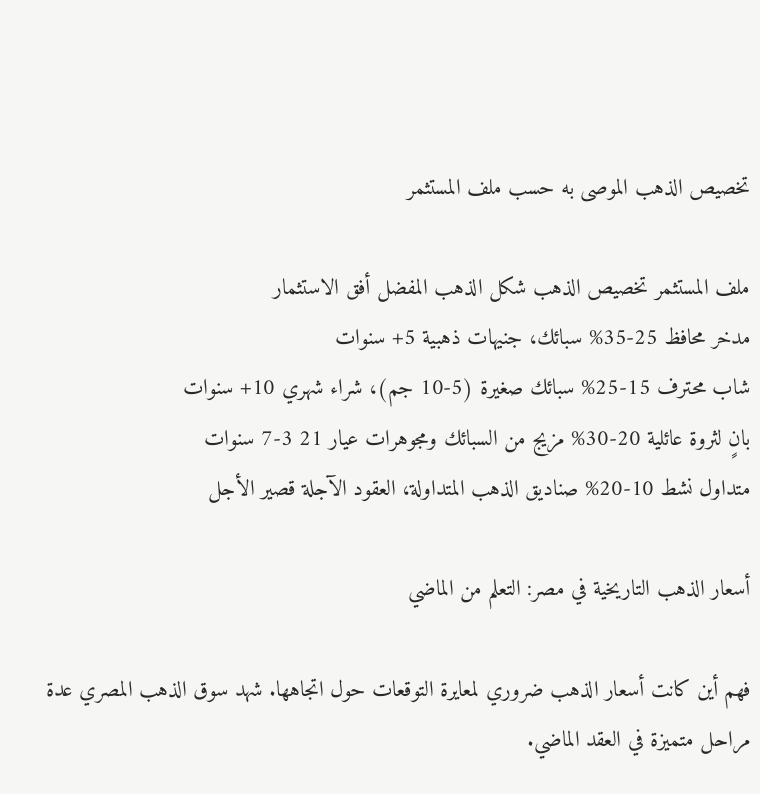تخصيص الذهب الموصى به حسب ملف المستثمر

ملف المستثمر تخصيص الذهب شكل الذهب المفضل أفق الاستثمار
مدخر محافظ 25-35% سبائك، جنيهات ذهبية 5+ سنوات
شاب محترف 15-25% سبائك صغيرة (5-10 جم)، شراء شهري 10+ سنوات
بانٍ لثروة عائلية 20-30% مزيج من السبائك ومجوهرات عيار 21 3-7 سنوات
متداول نشط 10-20% صناديق الذهب المتداولة، العقود الآجلة قصير الأجل

أسعار الذهب التاريخية في مصر: التعلم من الماضي

فهم أين كانت أسعار الذهب ضروري لمعايرة التوقعات حول اتجاهها. شهد سوق الذهب المصري عدة مراحل متميزة في العقد الماضي.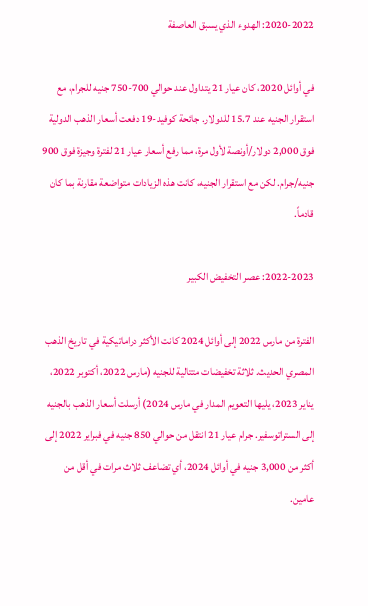2020-2022: الهدوء الذي يسبق العاصفة

في أوائل 2020، كان عيار 21 يتداول عند حوالي 700-750 جنيه للجرام، مع استقرار الجنيه عند 15.7 للدولار. جائحة كوفيد-19 دفعت أسعار الذهب الدولية فوق 2,000 دولار/أونصة لأول مرة، مما رفع أسعار عيار 21 لفترة وجيزة فوق 900 جنيه/جرام. لكن مع استقرار الجنيه، كانت هذه الزيادات متواضعة مقارنة بما كان قادماً.

2022-2023: عصر التخفيض الكبير

الفترة من مارس 2022 إلى أوائل 2024 كانت الأكثر دراماتيكية في تاريخ الذهب المصري الحديث. ثلاثة تخفيضات متتالية للجنيه (مارس 2022، أكتوبر 2022، يناير 2023، يليها التعويم المدار في مارس 2024) أرسلت أسعار الذهب بالجنيه إلى الستراتوسفير. جرام عيار 21 انتقل من حوالي 850 جنيه في فبراير 2022 إلى أكثر من 3,000 جنيه في أوائل 2024، أي تضاعف ثلاث مرات في أقل من عامين.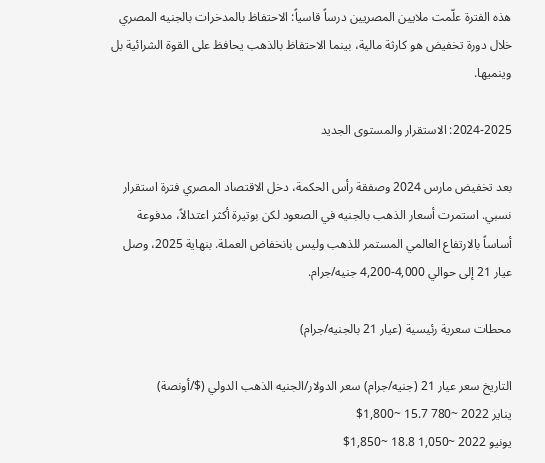هذه الفترة علّمت ملايين المصريين درساً قاسياً: الاحتفاظ بالمدخرات بالجنيه المصري خلال دورة تخفيض هو كارثة مالية، بينما الاحتفاظ بالذهب يحافظ على القوة الشرائية بل وينميها.

2024-2025: الاستقرار والمستوى الجديد

بعد تخفيض مارس 2024 وصفقة رأس الحكمة، دخل الاقتصاد المصري فترة استقرار نسبي. استمرت أسعار الذهب بالجنيه في الصعود لكن بوتيرة أكثر اعتدالاً، مدفوعة أساساً بالارتفاع العالمي المستمر للذهب وليس بانخفاض العملة. بنهاية 2025، وصل عيار 21 إلى حوالي 4,000-4,200 جنيه/جرام.

محطات سعرية رئيسية (عيار 21 بالجنيه/جرام)

التاريخ سعر عيار 21 (جنيه/جرام) سعر الدولار/الجنيه الذهب الدولي ($/أونصة)
يناير 2022 ~780 15.7 ~1,800$
يونيو 2022 ~1,050 18.8 ~1,850$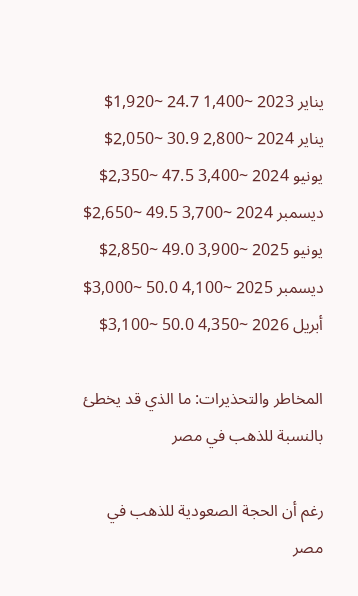يناير 2023 ~1,400 24.7 ~1,920$
يناير 2024 ~2,800 30.9 ~2,050$
يونيو 2024 ~3,400 47.5 ~2,350$
ديسمبر 2024 ~3,700 49.5 ~2,650$
يونيو 2025 ~3,900 49.0 ~2,850$
ديسمبر 2025 ~4,100 50.0 ~3,000$
أبريل 2026 ~4,350 50.0 ~3,100$

المخاطر والتحذيرات: ما الذي قد يخطئ بالنسبة للذهب في مصر

رغم أن الحجة الصعودية للذهب في مصر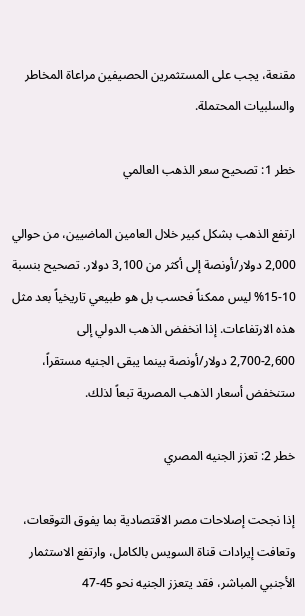مقنعة، يجب على المستثمرين الحصيفين مراعاة المخاطر والسلبيات المحتملة.

خطر 1: تصحيح سعر الذهب العالمي

ارتفع الذهب بشكل كبير خلال العامين الماضيين، من حوالي 2,000 دولار/أونصة إلى أكثر من 3,100 دولار. تصحيح بنسبة 10-15% ليس ممكناً فحسب بل هو طبيعي تاريخياً بعد مثل هذه الارتفاعات. إذا انخفض الذهب الدولي إلى 2,600-2,700 دولار/أونصة بينما يبقى الجنيه مستقراً، ستنخفض أسعار الذهب المصرية تبعاً لذلك.

خطر 2: تعزز الجنيه المصري

إذا نجحت إصلاحات مصر الاقتصادية بما يفوق التوقعات، وتعافت إيرادات قناة السويس بالكامل، وارتفع الاستثمار الأجنبي المباشر، فقد يتعزز الجنيه نحو 45-47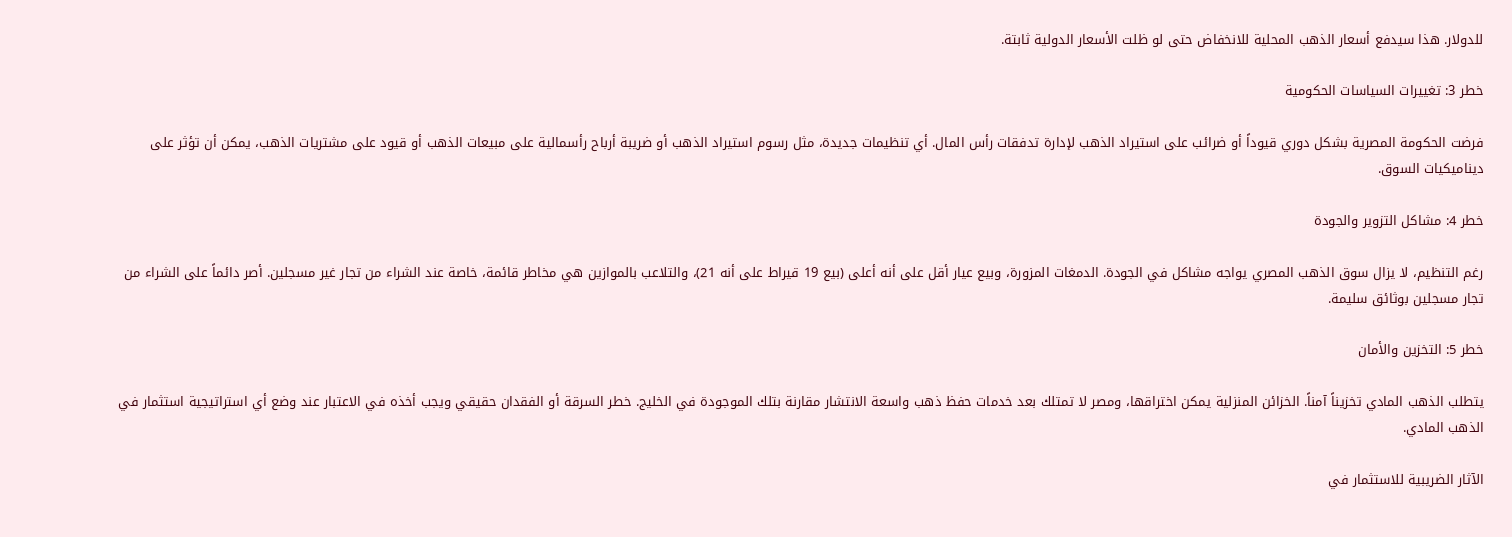للدولار. هذا سيدفع أسعار الذهب المحلية للانخفاض حتى لو ظلت الأسعار الدولية ثابتة.

خطر 3: تغييرات السياسات الحكومية

فرضت الحكومة المصرية بشكل دوري قيوداً أو ضرائب على استيراد الذهب لإدارة تدفقات رأس المال. أي تنظيمات جديدة، مثل رسوم استيراد الذهب أو ضريبة أرباح رأسمالية على مبيعات الذهب أو قيود على مشتريات الذهب، يمكن أن تؤثر على ديناميكيات السوق.

خطر 4: مشاكل التزوير والجودة

رغم التنظيم، لا يزال سوق الذهب المصري يواجه مشاكل في الجودة. الدمغات المزورة، وبيع عيار أقل على أنه أعلى (بيع 19 قيراط على أنه 21)، والتلاعب بالموازين هي مخاطر قائمة، خاصة عند الشراء من تجار غير مسجلين. أصر دائماً على الشراء من تجار مسجلين بوثائق سليمة.

خطر 5: التخزين والأمان

يتطلب الذهب المادي تخزيناً آمناً. الخزائن المنزلية يمكن اختراقها، ومصر لا تمتلك بعد خدمات حفظ ذهب واسعة الانتشار مقارنة بتلك الموجودة في الخليج. خطر السرقة أو الفقدان حقيقي ويجب أخذه في الاعتبار عند وضع أي استراتيجية استثمار في الذهب المادي.

الآثار الضريبية للاستثمار في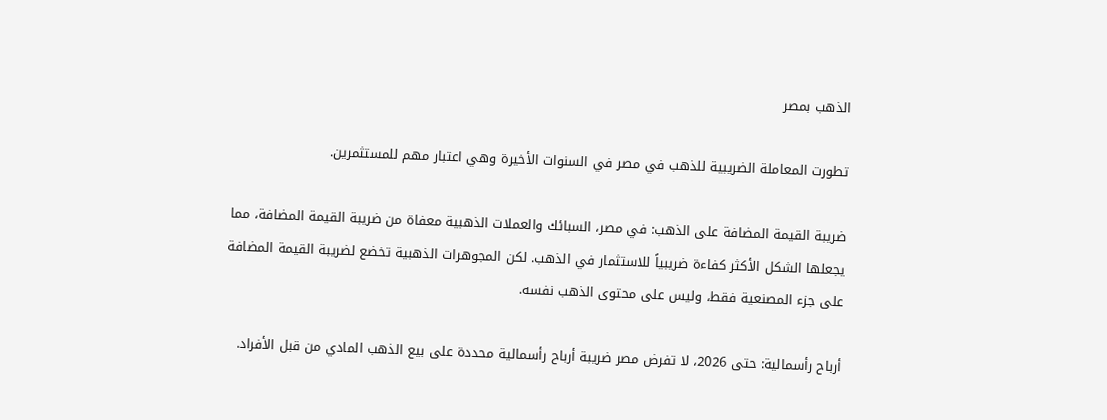الذهب بمصر

تطورت المعاملة الضريبية للذهب في مصر في السنوات الأخيرة وهي اعتبار مهم للمستثمرين.

ضريبة القيمة المضافة على الذهب: في مصر، السبائك والعملات الذهبية معفاة من ضريبة القيمة المضافة، مما يجعلها الشكل الأكثر كفاءة ضريبياً للاستثمار في الذهب. لكن المجوهرات الذهبية تخضع لضريبة القيمة المضافة على جزء المصنعية فقط، وليس على محتوى الذهب نفسه.

أرباح رأسمالية: حتى 2026، لا تفرض مصر ضريبة أرباح رأسمالية محددة على بيع الذهب المادي من قبل الأفراد.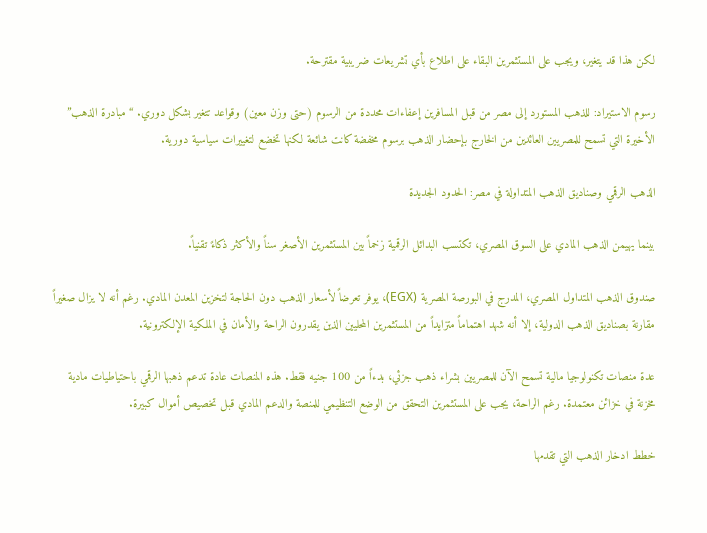لكن هذا قد يتغير، ويجب على المستثمرين البقاء على اطلاع بأي تشريعات ضريبية مقترحة.

رسوم الاستيراد: للذهب المستورد إلى مصر من قبل المسافرين إعفاءات محددة من الرسوم (حتى وزن معين) وقواعد تتغير بشكل دوري. “مبادرة الذهب” الأخيرة التي تسمح للمصريين العائدين من الخارج بإحضار الذهب برسوم مخفضة كانت شائعة لكنها تخضع لتغييرات سياسية دورية.

الذهب الرقمي وصناديق الذهب المتداولة في مصر: الحدود الجديدة

بينما يهيمن الذهب المادي على السوق المصري، تكتسب البدائل الرقمية زخماً بين المستثمرين الأصغر سناً والأكثر ذكاءً تقنياً.

صندوق الذهب المتداول المصري، المدرج في البورصة المصرية (EGX)، يوفر تعرضاً لأسعار الذهب دون الحاجة لتخزين المعدن المادي. رغم أنه لا يزال صغيراً مقارنة بصناديق الذهب الدولية، إلا أنه شهد اهتماماً متزايداً من المستثمرين المحليين الذين يقدرون الراحة والأمان في الملكية الإلكترونية.

عدة منصات تكنولوجيا مالية تسمح الآن للمصريين بشراء ذهب جزئي، بدءاً من 100 جنيه فقط. هذه المنصات عادة تدعم ذهبها الرقمي باحتياطيات مادية مخزنة في خزائن معتمدة. رغم الراحة، يجب على المستثمرين التحقق من الوضع التنظيمي للمنصة والدعم المادي قبل تخصيص أموال كبيرة.

خطط ادخار الذهب التي تقدمها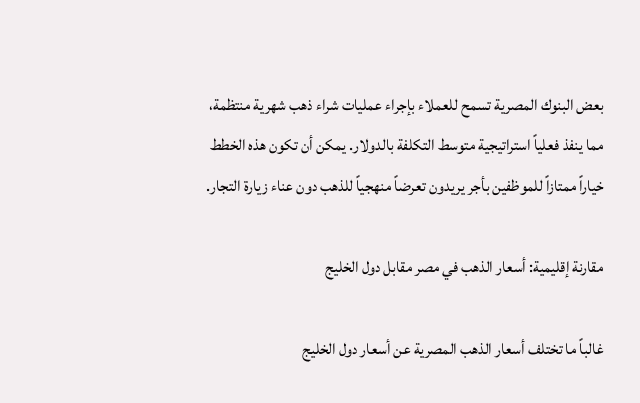بعض البنوك المصرية تسمح للعملاء بإجراء عمليات شراء ذهب شهرية منتظمة، مما ينفذ فعلياً استراتيجية متوسط التكلفة بالدولار. يمكن أن تكون هذه الخطط خياراً ممتازاً للموظفين بأجر يريدون تعرضاً منهجياً للذهب دون عناء زيارة التجار.

مقارنة إقليمية: أسعار الذهب في مصر مقابل دول الخليج

غالباً ما تختلف أسعار الذهب المصرية عن أسعار دول الخليج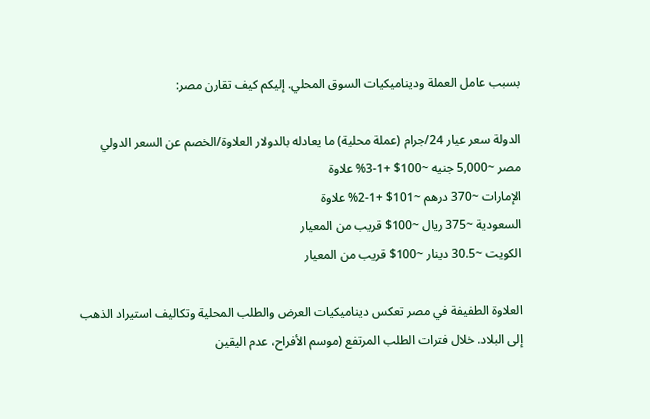بسبب عامل العملة وديناميكيات السوق المحلي. إليكم كيف تقارن مصر:

الدولة سعر عيار 24/جرام (عملة محلية) ما يعادله بالدولار العلاوة/الخصم عن السعر الدولي
مصر ~5,000 جنيه ~100$ +1-3% علاوة
الإمارات ~370 درهم ~101$ +1-2% علاوة
السعودية ~375 ريال ~100$ قريب من المعيار
الكويت ~30.5 دينار ~100$ قريب من المعيار

العلاوة الطفيفة في مصر تعكس ديناميكيات العرض والطلب المحلية وتكاليف استيراد الذهب إلى البلاد. خلال فترات الطلب المرتفع (موسم الأفراح، عدم اليقين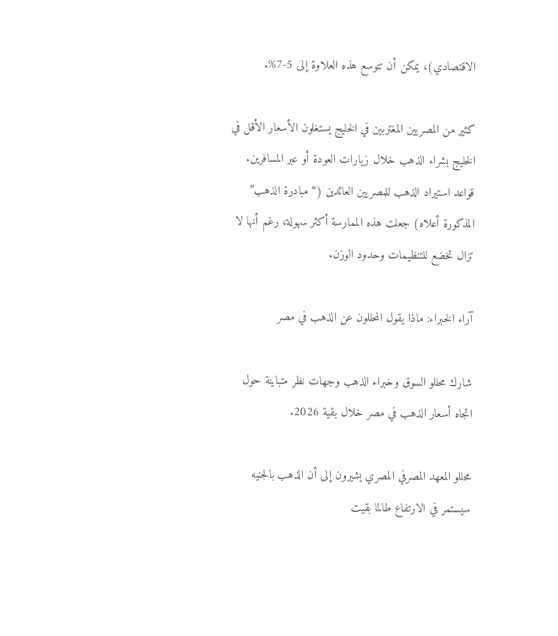الاقتصادي)، يمكن أن تتوسع هذه العلاوة إلى 5-7%.

كثير من المصريين المغتربين في الخليج يستغلون الأسعار الأقل في الخليج بشراء الذهب خلال زيارات العودة أو عبر المسافرين. قواعد استيراد الذهب للمصريين العائدين (“مبادرة الذهب” المذكورة أعلاه) جعلت هذه الممارسة أكثر سهولة، رغم أنها لا تزال تخضع للتنظيمات وحدود الوزن.

آراء الخبراء: ماذا يقول المحللون عن الذهب في مصر

شارك محللو السوق وخبراء الذهب وجهات نظر متباينة حول اتجاه أسعار الذهب في مصر خلال بقية 2026.

محللو المعهد المصرفي المصري يشيرون إلى أن الذهب بالجنيه سيستمر في الارتفاع طالما بقيت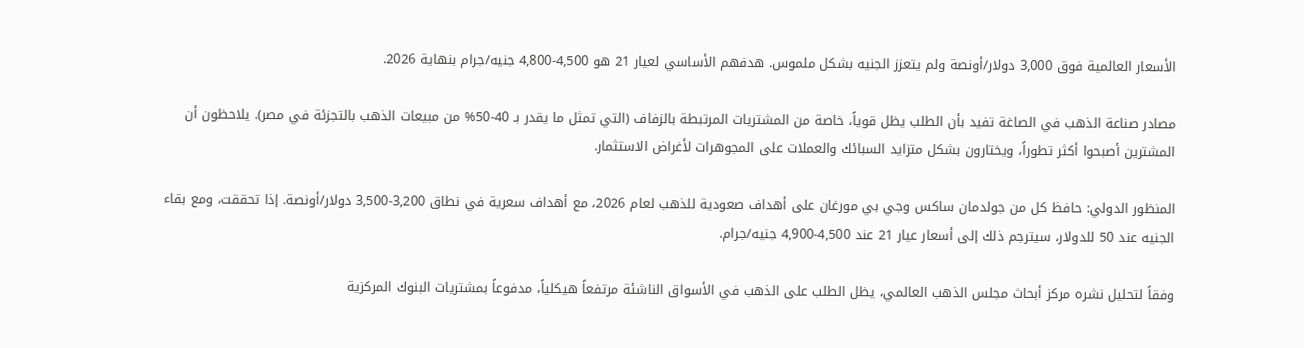الأسعار العالمية فوق 3,000 دولار/أونصة ولم يتعزز الجنيه بشكل ملموس. هدفهم الأساسي لعيار 21 هو 4,500-4,800 جنيه/جرام بنهاية 2026.

مصادر صناعة الذهب في الصاغة تفيد بأن الطلب يظل قوياً، خاصة من المشتريات المرتبطة بالزفاف (التي تمثل ما يقدر بـ 40-50% من مبيعات الذهب بالتجزئة في مصر). يلاحظون أن المشترين أصبحوا أكثر تطوراً، ويختارون بشكل متزايد السبائك والعملات على المجوهرات لأغراض الاستثمار.

المنظور الدولي: حافظ كل من جولدمان ساكس وجي بي مورغان على أهداف صعودية للذهب لعام 2026، مع أهداف سعرية في نطاق 3,200-3,500 دولار/أونصة. إذا تحققت، ومع بقاء الجنيه عند 50 للدولار، سيترجم ذلك إلى أسعار عيار 21 عند 4,500-4,900 جنيه/جرام.

وفقاً لتحليل نشره مركز أبحاث مجلس الذهب العالمي، يظل الطلب على الذهب في الأسواق الناشئة مرتفعاً هيكلياً، مدفوعاً بمشتريات البنوك المركزية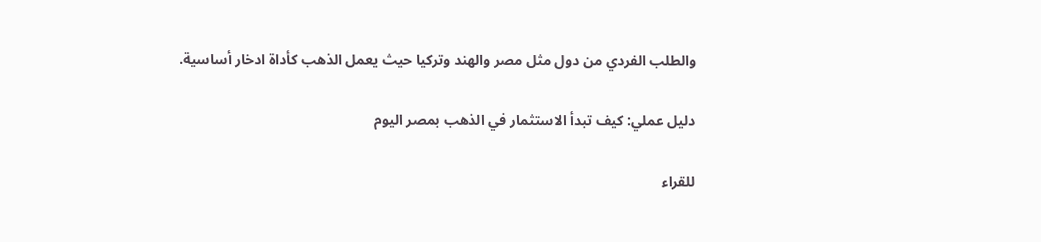والطلب الفردي من دول مثل مصر والهند وتركيا حيث يعمل الذهب كأداة ادخار أساسية.

دليل عملي: كيف تبدأ الاستثمار في الذهب بمصر اليوم

للقراء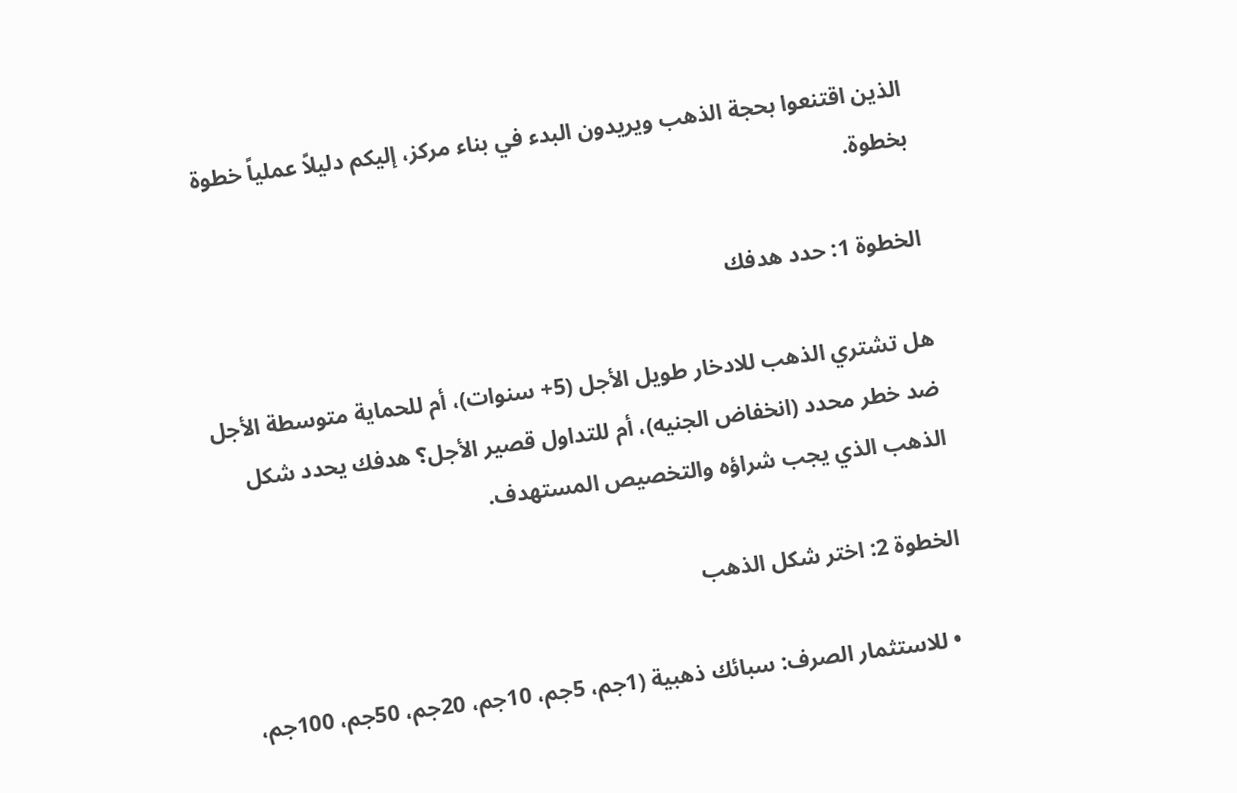الذين اقتنعوا بحجة الذهب ويريدون البدء في بناء مركز، إليكم دليلاً عملياً خطوة بخطوة.

الخطوة 1: حدد هدفك

هل تشتري الذهب للادخار طويل الأجل (5+ سنوات)، أم للحماية متوسطة الأجل ضد خطر محدد (انخفاض الجنيه)، أم للتداول قصير الأجل؟ هدفك يحدد شكل الذهب الذي يجب شراؤه والتخصيص المستهدف.

الخطوة 2: اختر شكل الذهب

  • للاستثمار الصرف: سبائك ذهبية (1جم، 5جم، 10جم، 20جم، 50جم، 100جم،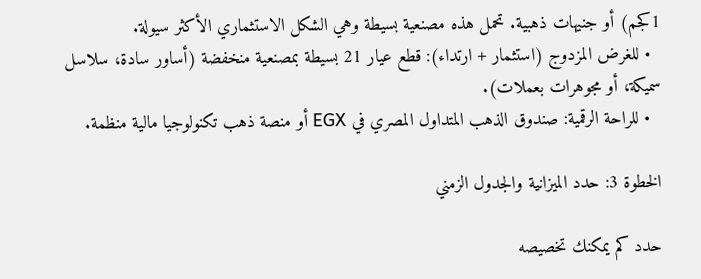1كجم) أو جنيهات ذهبية. تحمل هذه مصنعية بسيطة وهي الشكل الاستثماري الأكثر سيولة.
  • للغرض المزدوج (استثمار + ارتداء): قطع عيار 21 بسيطة بمصنعية منخفضة (أساور سادة، سلاسل سميكة، أو مجوهرات بعملات).
  • للراحة الرقمية: صندوق الذهب المتداول المصري في EGX أو منصة ذهب تكنولوجيا مالية منظمة.

الخطوة 3: حدد الميزانية والجدول الزمني

حدد كم يمكنك تخصيصه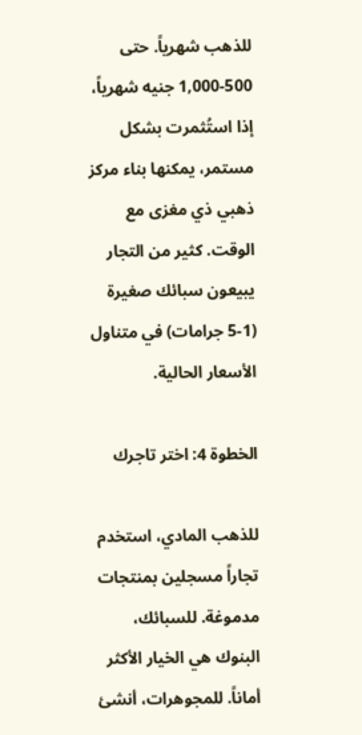للذهب شهرياً. حتى 500-1,000 جنيه شهرياً، إذا استُثمرت بشكل مستمر، يمكنها بناء مركز ذهبي ذي مغزى مع الوقت. كثير من التجار يبيعون سبائك صغيرة (1-5 جرامات) في متناول الأسعار الحالية.

الخطوة 4: اختر تاجرك

للذهب المادي، استخدم تجاراً مسجلين بمنتجات مدموغة. للسبائك، البنوك هي الخيار الأكثر أماناً. للمجوهرات، أنشئ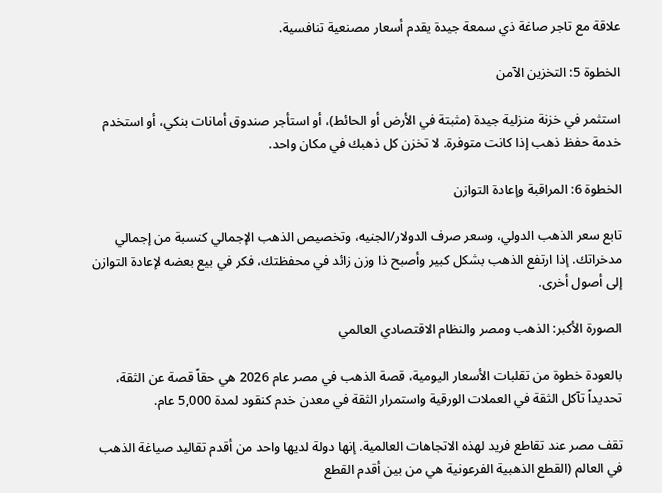علاقة مع تاجر صاغة ذي سمعة جيدة يقدم أسعار مصنعية تنافسية.

الخطوة 5: التخزين الآمن

استثمر في خزنة منزلية جيدة (مثبتة في الأرض أو الحائط)، أو استأجر صندوق أمانات بنكي، أو استخدم خدمة حفظ ذهب إذا كانت متوفرة. لا تخزن كل ذهبك في مكان واحد.

الخطوة 6: المراقبة وإعادة التوازن

تابع سعر الذهب الدولي، وسعر صرف الدولار/الجنيه، وتخصيص الذهب الإجمالي كنسبة من إجمالي مدخراتك. إذا ارتفع الذهب بشكل كبير وأصبح ذا وزن زائد في محفظتك، فكر في بيع بعضه لإعادة التوازن إلى أصول أخرى.

الصورة الأكبر: الذهب ومصر والنظام الاقتصادي العالمي

بالعودة خطوة من تقلبات الأسعار اليومية، قصة الذهب في مصر عام 2026 هي حقاً قصة عن الثقة، تحديداً تآكل الثقة في العملات الورقية واستمرار الثقة في معدن خدم كنقود لمدة 5,000 عام.

تقف مصر عند تقاطع فريد لهذه الاتجاهات العالمية. إنها دولة لديها واحد من أقدم تقاليد صياغة الذهب في العالم (القطع الذهبية الفرعونية هي من بين أقدم القطع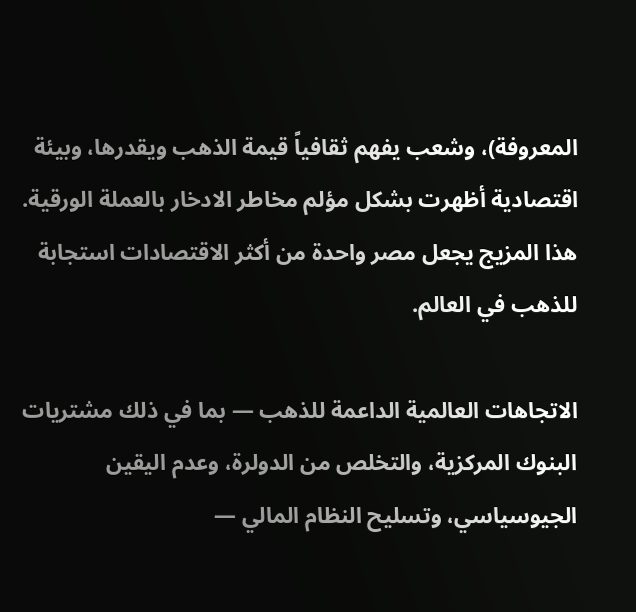المعروفة)، وشعب يفهم ثقافياً قيمة الذهب ويقدرها، وبيئة اقتصادية أظهرت بشكل مؤلم مخاطر الادخار بالعملة الورقية. هذا المزيج يجعل مصر واحدة من أكثر الاقتصادات استجابة للذهب في العالم.

الاتجاهات العالمية الداعمة للذهب — بما في ذلك مشتريات البنوك المركزية، والتخلص من الدولرة، وعدم اليقين الجيوسياسي، وتسليح النظام المالي —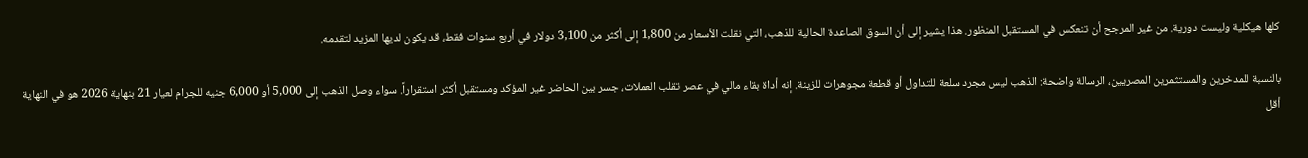كلها هيكلية وليست دورية. من غير المرجح أن تنعكس في المستقبل المنظور. هذا يشير إلى أن السوق الصاعدة الحالية للذهب، التي نقلت الأسعار من 1,800 إلى أكثر من 3,100 دولار في أربع سنوات فقط، قد يكون لديها المزيد لتقدمه.

بالنسبة للمدخرين والمستثمرين المصريين، الرسالة واضحة: الذهب ليس مجرد سلعة للتداول أو قطعة مجوهرات للزينة. إنه أداة بقاء مالي في عصر تقلب العملات، جسر بين الحاضر غير المؤكد ومستقبل أكثر استقراراً. سواء وصل الذهب إلى 5,000 أو 6,000 جنيه للجرام لعيار 21 بنهاية 2026 هو في النهاية أقل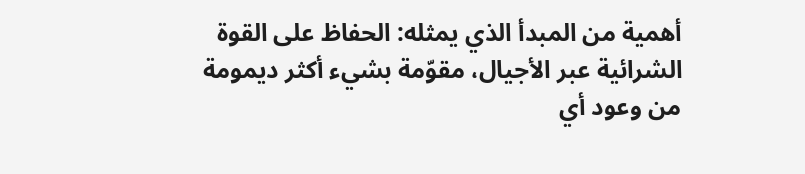أهمية من المبدأ الذي يمثله: الحفاظ على القوة الشرائية عبر الأجيال، مقوّمة بشيء أكثر ديمومة من وعود أي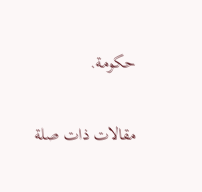حكومة.

مقالات ذات صلة